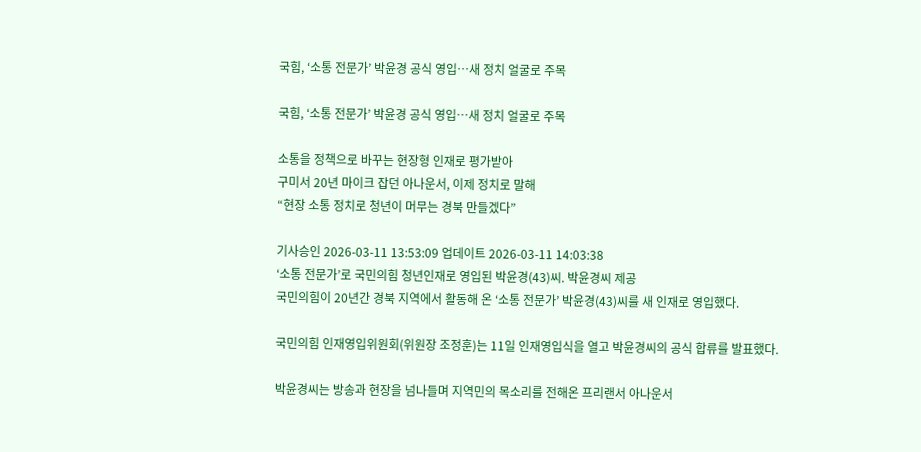국힘, ‘소통 전문가’ 박윤경 공식 영입…새 정치 얼굴로 주목

국힘, ‘소통 전문가’ 박윤경 공식 영입…새 정치 얼굴로 주목

소통을 정책으로 바꾸는 현장형 인재로 평가받아
구미서 20년 마이크 잡던 아나운서, 이제 정치로 말해
“현장 소통 정치로 청년이 머무는 경북 만들겠다”

기사승인 2026-03-11 13:53:09 업데이트 2026-03-11 14:03:38
‘소통 전문가’로 국민의힘 청년인재로 영입된 박윤경(43)씨. 박윤경씨 제공
국민의힘이 20년간 경북 지역에서 활동해 온 ‘소통 전문가’ 박윤경(43)씨를 새 인재로 영입했다.

국민의힘 인재영입위원회(위원장 조정훈)는 11일 인재영입식을 열고 박윤경씨의 공식 합류를 발표했다.

박윤경씨는 방송과 현장을 넘나들며 지역민의 목소리를 전해온 프리랜서 아나운서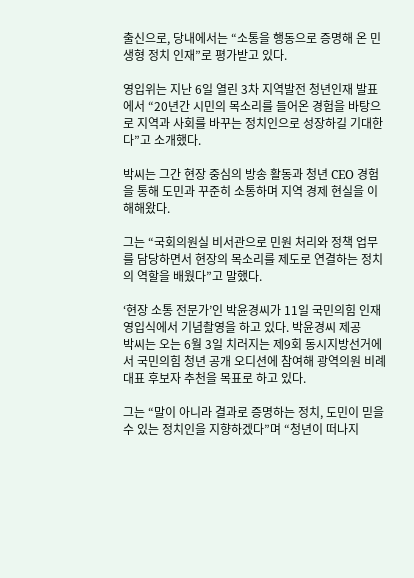출신으로, 당내에서는 “소통을 행동으로 증명해 온 민생형 정치 인재”로 평가받고 있다.

영입위는 지난 6일 열린 3차 지역발전 청년인재 발표에서 “20년간 시민의 목소리를 들어온 경험을 바탕으로 지역과 사회를 바꾸는 정치인으로 성장하길 기대한다”고 소개했다.

박씨는 그간 현장 중심의 방송 활동과 청년 CEO 경험을 통해 도민과 꾸준히 소통하며 지역 경제 현실을 이해해왔다.

그는 “국회의원실 비서관으로 민원 처리와 정책 업무를 담당하면서 현장의 목소리를 제도로 연결하는 정치의 역할을 배웠다”고 말했다.

‘현장 소통 전문가’인 박윤경씨가 11일 국민의힘 인재영입식에서 기념촬영을 하고 있다. 박윤경씨 제공
박씨는 오는 6월 3일 치러지는 제9회 동시지방선거에서 국민의힘 청년 공개 오디션에 참여해 광역의원 비례대표 후보자 추천을 목표로 하고 있다.

그는 “말이 아니라 결과로 증명하는 정치, 도민이 믿을 수 있는 정치인을 지향하겠다”며 “청년이 떠나지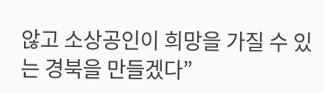않고 소상공인이 희망을 가질 수 있는 경북을 만들겠다”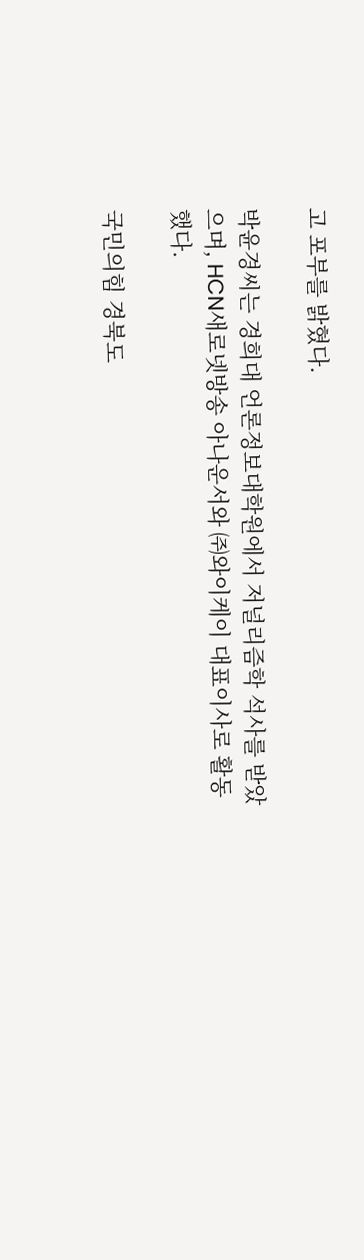고 포부를 밝혔다.

박윤경씨는 경희대 언론정보대학원에서 저널리즘학 석사를 받았으며, HCN새로넷방송 아나운서와 ㈜와이케이 대표이사로 활동했다.

국민의힘 경북도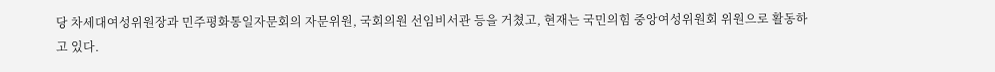당 차세대여성위원장과 민주평화통일자문회의 자문위원, 국회의원 선임비서관 등을 거쳤고, 현재는 국민의힘 중앙여성위원회 위원으로 활동하고 있다.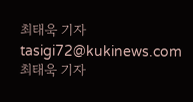최태욱 기자
tasigi72@kukinews.com
최태욱 기자